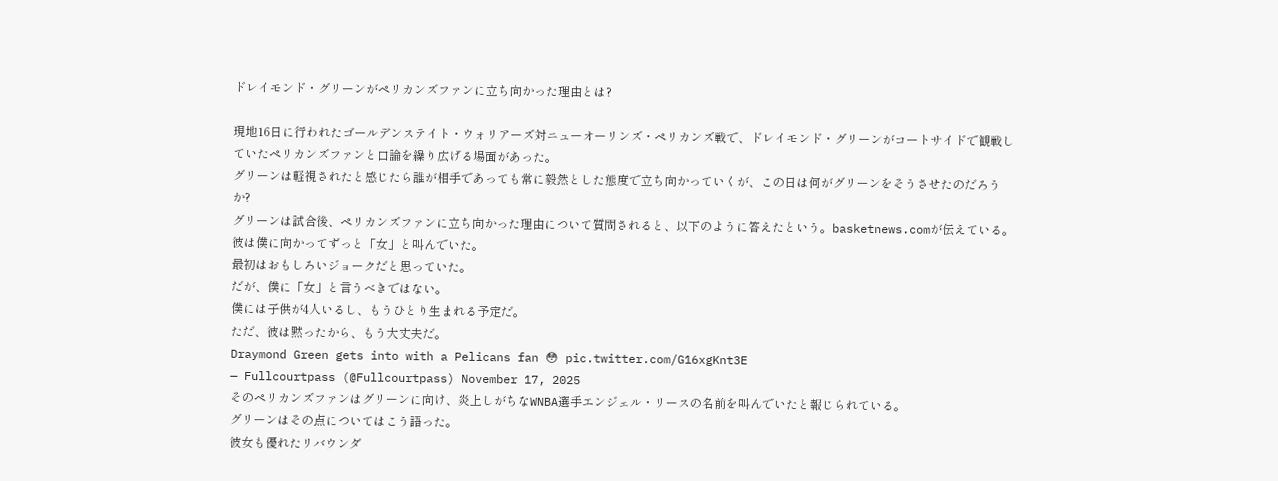ドレイモンド・グリーンがペリカンズファンに立ち向かった理由とは?

現地16日に行われたゴールデンステイト・ウォリアーズ対ニューオーリンズ・ペリカンズ戦で、ドレイモンド・グリーンがコートサイドで観戦していたペリカンズファンと口論を繰り広げる場面があった。
グリーンは軽視されたと感じたら誰が相手であっても常に毅然とした態度で立ち向かっていくが、この日は何がグリーンをそうさせたのだろうか?
グリーンは試合後、ペリカンズファンに立ち向かった理由について質問されると、以下のように答えたという。basketnews.comが伝えている。
彼は僕に向かってずっと「女」と叫んでいた。
最初はおもしろいジョークだと思っていた。
だが、僕に「女」と言うべきではない。
僕には子供が4人いるし、もうひとり生まれる予定だ。
ただ、彼は黙ったから、もう大丈夫だ。
Draymond Green gets into with a Pelicans fan 😳 pic.twitter.com/G16xgKnt3E
— Fullcourtpass (@Fullcourtpass) November 17, 2025
そのペリカンズファンはグリーンに向け、炎上しがちなWNBA選手エンジェル・リースの名前を叫んでいたと報じられている。
グリーンはその点についてはこう語った。
彼女も優れたリバウンダ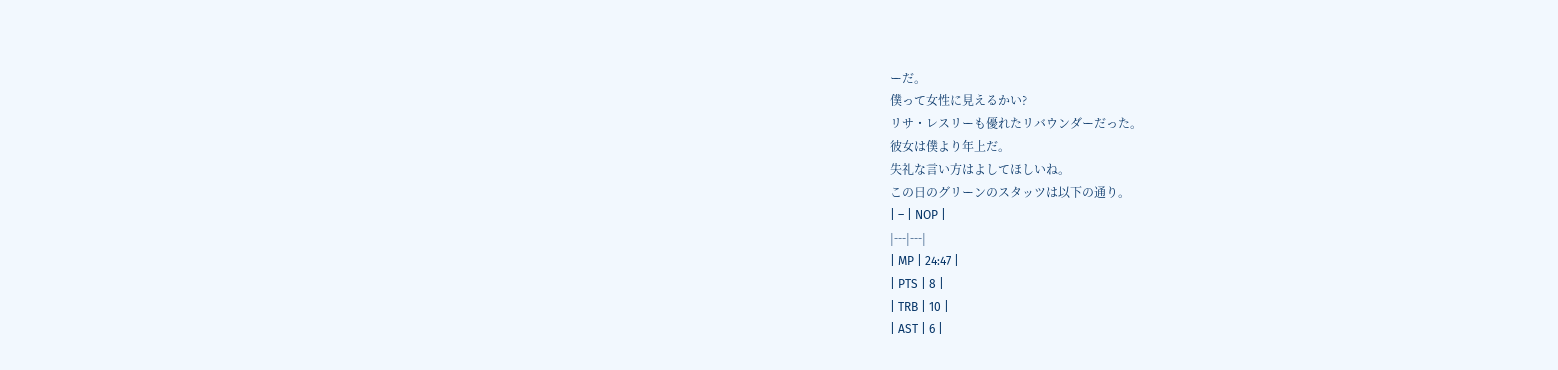ーだ。
僕って女性に見えるかい?
リサ・レスリーも優れたリバウンダーだった。
彼女は僕より年上だ。
失礼な言い方はよしてほしいね。
この日のグリーンのスタッツは以下の通り。
| – | NOP |
|---|---|
| MP | 24:47 |
| PTS | 8 |
| TRB | 10 |
| AST | 6 |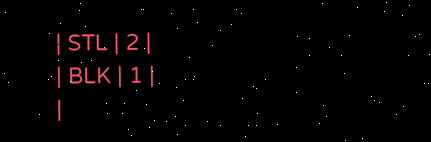| STL | 2 |
| BLK | 1 |
|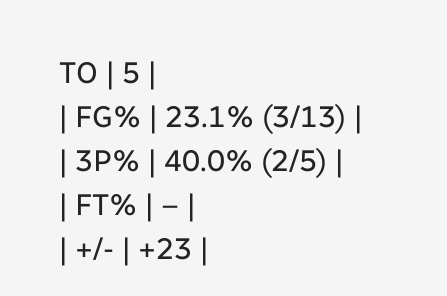TO | 5 |
| FG% | 23.1% (3/13) |
| 3P% | 40.0% (2/5) |
| FT% | – |
| +/- | +23 |